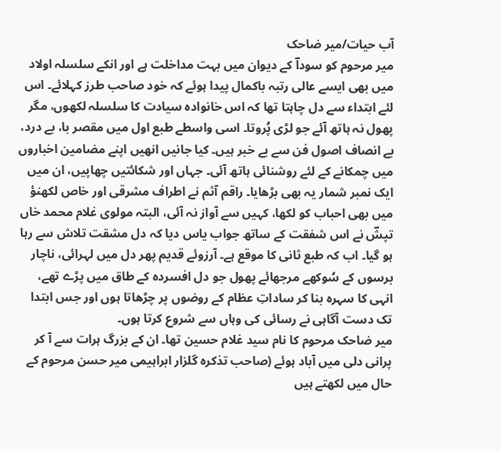آب حیات/میر ضاحک
میر مرحوم کو سوداؔ کے دیوان میں بہت مداخلت ہے اور انکے سلسلہ اولاد میں بھی ایسے عالی رتبہ باکمال پیدا ہوئے کہ خود صاحب طرز کہلائے۔ اس لئے ابتداء سے دل چاہتا تھا کہ اس خانوادہ سیادت کا سلسلہ لکھوں، مگر پھول نہ ہاتھ آئے جو لڑی پُروتا۔ اسی واسطے طبع اول میں مقصر با، بے درد، بے انصاف اصول فن سے بے خبر ہیں۔ کیا جانیں انھیں اپنے مضامین اخباروں میں چمکانے کے لئے روشنائی ہاتھ آئی۔ جہاں اور شکائتیں چھاپیں، ان میں ایک نمبر شمار یہ بھی بڑھایا۔ راقم آثم نے اطراف مشرقی اور خاص لکھنؤ میں بھی احباب کو لکھا، کہیں سے آواز نہ آئی، البتہ مولوی غلام محمد خاں تپشؔ نے اس شفقت کے ساتھ جواب یاس دیا کہ دل مشقت تلاش سے رہا ہو گیا۔ اب کہ طبع ثانی کا موقع ہے۔ آرزوئے قدیم پھر دل میں لہرائی، ناچار برسوں کے سُوکھے مرجھائے پھول جو دل افسردہ کے طاق میں پڑے تھے، انہی کا سہرہ بنا کر ساداتِ عظام کے روضوں پر چڑھاتا ہوں اور جس ابتدا تک دست آگاہی نے رسائی کی وہاں سے شروع کرتا ہوں۔
میر ضاحک مرحوم کا نام سید غلام حسین تھا۔ ان کے بزرگ ہرات سے آ کر پرانی دلی میں آباد ہوئے (صاحب تذکرہ گلزار ابراہیمی میر حسن مرحوم کے حال میں لکھتے ہیں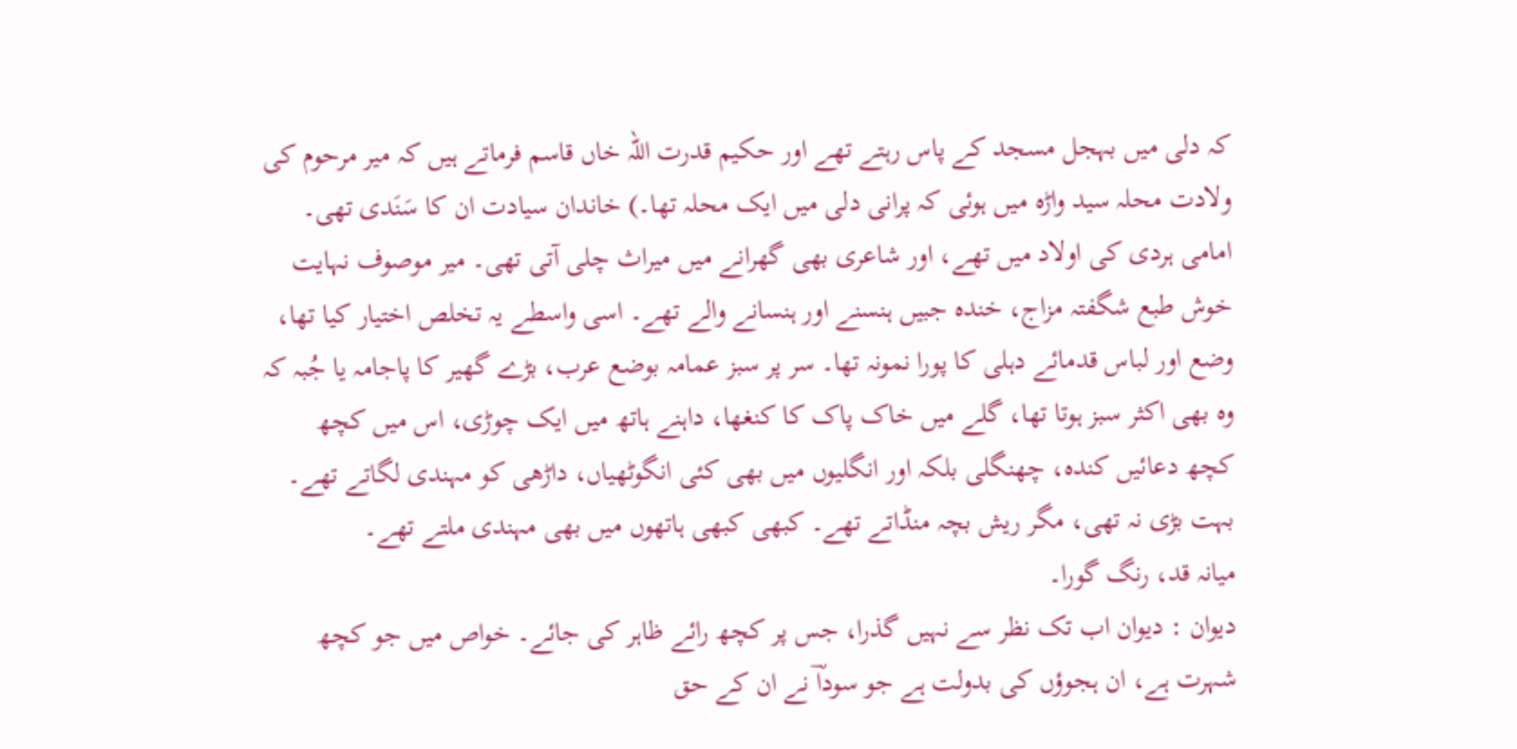کہ دلی میں بہجل مسجد کے پاس رہتے تھے اور حکیم قدرت اللہ خاں قاسم فرماتے ہیں کہ میر مرحوم کی ولادت محلہ سید واڑہ میں ہوئی کہ پرانی دلی میں ایک محلہ تھا۔) خاندان سیادت ان کا سَنَدی تھی۔ امامی ہردی کی اولاد میں تھے، اور شاعری بھی گھرانے میں میراث چلی آتی تھی۔ میر موصوف نہایت خوش طبع شگفتہ مزاج، خندہ جبیں ہنسنے اور ہنسانے والے تھے۔ اسی واسطے یہ تخلص اختیار کیا تھا، وضع اور لباس قدمائے دہلی کا پورا نمونہ تھا۔ سر پر سبز عمامہ بوضع عرب، بڑے گھیر کا پاجامہ یا جُبہ کہ وہ بھی اکثر سبز ہوتا تھا، گلے میں خاک پاک کا کنغھا، داہنے ہاتھ میں ایک چوڑی، اس میں کچھ کچھ دعائیں کندہ، چھنگلی بلکہ اور انگلیوں میں بھی کئی انگوٹھیاں، داڑھی کو مہندی لگاتے تھے۔ بہت بڑی نہ تھی، مگر ریش بچہ منڈاتے تھے۔ کبھی کبھی ہاتھوں میں بھی مہندی ملتے تھے۔
میانہ قد، رنگ گورا۔
دیوان : دیوان اب تک نظر سے نہیں گذرا، جس پر کچھ رائے ظاہر کی جائے۔ خواص میں جو کچھ شہرت ہے، ان ہجوؤں کی بدولت ہے جو سوداؔ نے ان کے حق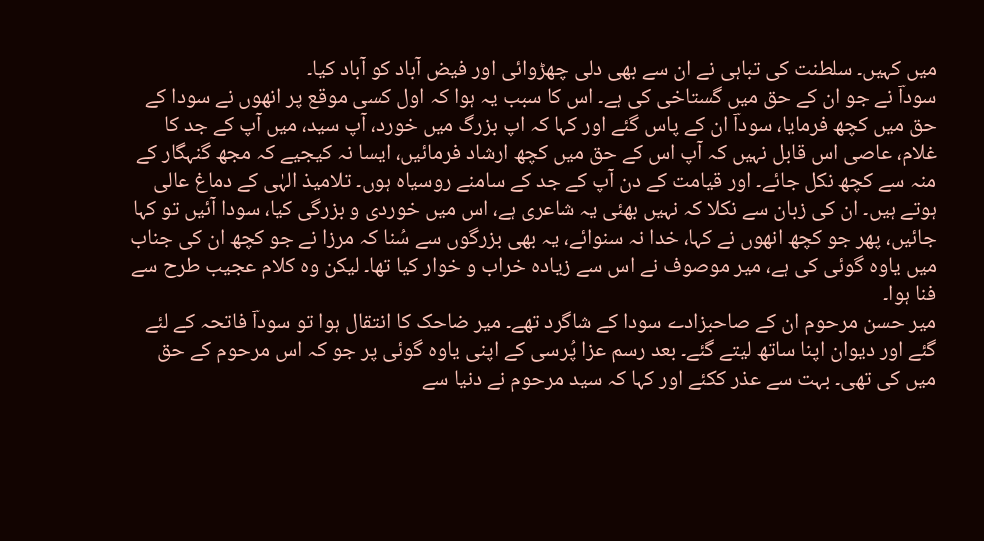میں کہیں۔ سلطنت کی تباہی نے ان سے بھی دلی چھڑوائی اور فیض آباد کو آباد کیا۔
سوداؔ نے جو ان کے حق میں گستاخی کی ہے۔ اس کا سبب یہ ہوا کہ اول کسی موقع پر انھوں نے سودا کے حق میں کچھ فرمایا، سوداؔ ان کے پاس گئے اور کہا کہ اپ بزرگ میں خورد، آپ سید، میں آپ کے جد کا غلام، عاصی اس قابل نہیں کہ آپ اس کے حق میں کچھ ارشاد فرمائیں، ایسا نہ کیجیے کہ مجھ گنہگار کے منہ سے کچھ نکل جائے۔ اور قیامت کے دن آپ کے جد کے سامنے روسیاہ ہوں۔ تلامیذ الہٰی کے دماغ عالی ہوتے ہیں۔ ان کی زبان سے نکلا کہ نہیں بھئی یہ شاعری ہے، اس میں خوردی و بزرگی کیا، سودا آئیں تو کہا جائیں، پھر جو کچھ انھوں نے کہا، خدا نہ سنوائے، یہ بھی بزرگوں سے سُنا کہ مرزا نے جو کچھ ان کی جناب میں یاوہ گوئی کی ہے، میر موصوف نے اس سے زیادہ خراب و خوار کیا تھا۔ لیکن وہ کلام عجیب طرح سے فنا ہوا۔
میر حسن مرحوم ان کے صاحبزادے سودا کے شاگرد تھے۔ میر ضاحک کا انتقال ہوا تو سوداؔ فاتحہ کے لئے گئے اور دیوان اپنا ساتھ لیتے گئے۔ بعد رسم عزا پُرسی کے اپنی یاوہ گوئی پر جو کہ اس مرحوم کے حق میں کی تھی۔ بہت سے عذر ککئے اور کہا کہ سید مرحوم نے دنیا سے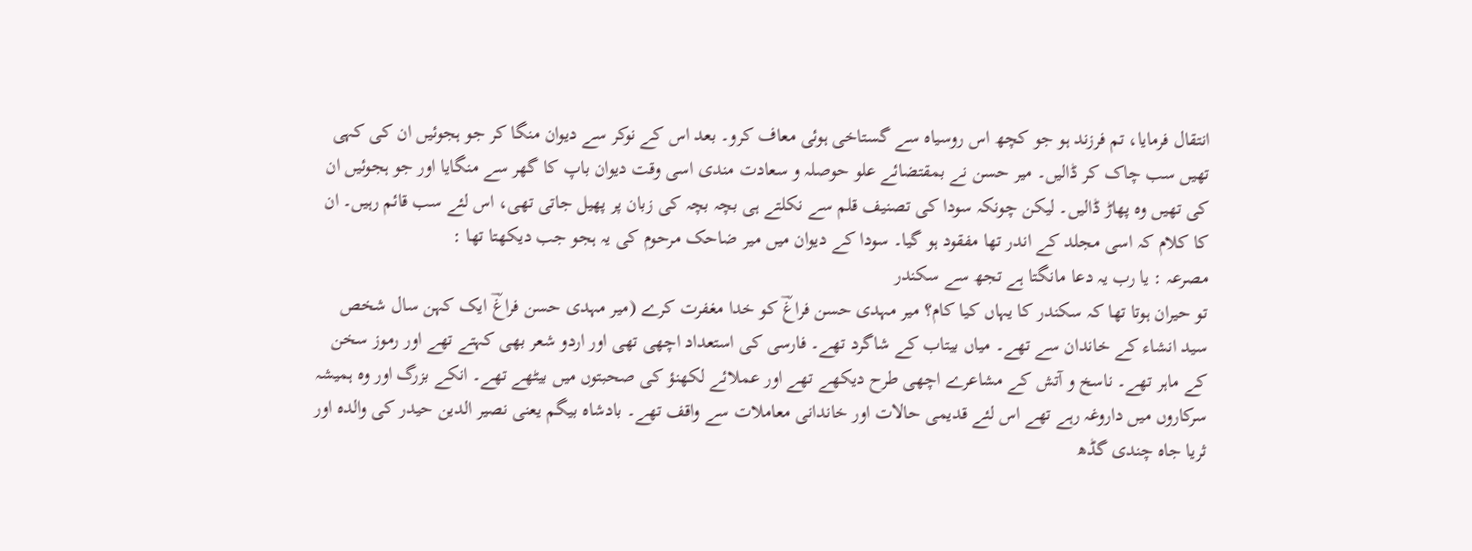انتقال فرمایا، تم فرزند ہو جو کچھ اس روسیاہ سے گستاخی ہوئی معاف کرو۔ بعد اس کے نوکر سے دیوان منگا کر جو ہجوئیں ان کی کہی تھیں سب چاک کر ڈالیں۔ میر حسن نے بمقتضائے علو حوصلہ و سعادت مندی اسی وقت دیوان باپ کا گھر سے منگایا اور جو ہجوئیں ان کی تھیں وہ پھاڑ ڈالیں۔ لیکن چونکہ سودا کی تصنیف قلم سے نکلتے ہی بچہ بچہ کی زبان پر پھیل جاتی تھی، اس لئے سب قائم رہیں۔ ان کا کلام کہ اسی مجلد کے اندر تھا مفقود ہو گیا۔ سودا کے دیوان میں میر ضاحک مرحوم کی یہ ہجو جب دیکھتا تھا :
مصرعہ : یا رب یہ دعا مانگتا ہے تجھ سے سکندر
تو حیران ہوتا تھا کہ سکندر کا یہاں کیا کام؟ میر مہدی حسن فراغؔ کو خدا مغفرت کرے (میر مہدی حسن فراغؔ ایک کہن سال شخص سید انشاء کے خاندان سے تھے۔ میاں بیتاب کے شاگرد تھے۔ فارسی کی استعداد اچھی تھی اور اردو شعر بھی کہتے تھے اور رموز سخن کے ماہر تھے۔ ناسخ و آتش کے مشاعرے اچھی طرح دیکھے تھے اور عملائے لکھنؤ کی صحبتوں میں بیٹھے تھے۔ انکے بزرگ اور وہ ہمیشہ سرکاروں میں داروغہ رہے تھے اس لئے قدیمی حالات اور خاندانی معاملات سے واقف تھے۔ بادشاہ بیگم یعنی نصیر الدین حیدر کی والدہ اور ثریا جاہ چندی گڈھ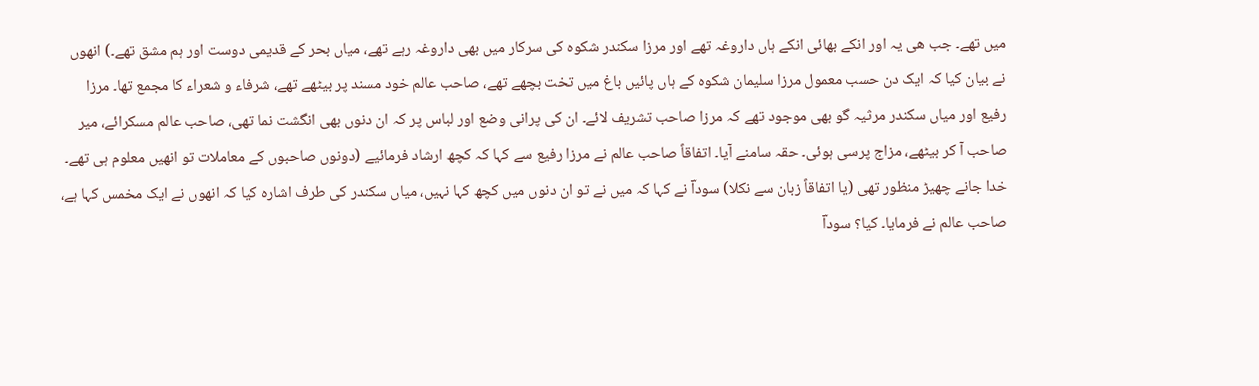میں تھے۔ جب ھی یہ اور انکے بھائی انکے ہاں داروغہ تھے اور مرزا سکندر شکوہ کی سرکار میں بھی داروغہ رہے تھے، میاں بحر کے قدیمی دوست اور ہم مشق تھے۔) انھوں نے بیان کیا کہ ایک دن حسب معمول مرزا سلیمان شکوہ کے ہاں پائیں باغ میں تخت بچھے تھے، صاحب عالم خود مسند پر بیٹھے تھے، شرفاء و شعراء کا مجمع تھا۔ مرزا رفیع اور میاں سکندر مرثیہ گو بھی موجود تھے کہ مرزا صاحب تشریف لائے۔ ان کی پرانی وضع اور لباس پر کہ ان دنوں بھی انگشت نما تھی، صاحب عالم مسکرائے، میر صاحب آ کر بیٹھے، مزاج پرسی ہوئی۔ حقہ سامنے آیا۔ اتفاقاً صاحب عالم نے مرزا رفیع سے کہا کہ کچھ ارشاد فرمائیے (دونوں صاحبوں کے معاملات تو انھیں معلوم ہی تھے۔ خدا جانے چھیڑ منظور تھی (یا اتفاقاً زبان سے نکلا) سوداؔ نے کہا کہ میں نے تو ان دنوں میں کچھ کہا نہیں، میاں سکندر کی طرف اشارہ کیا کہ انھوں نے ایک مخمس کہا ہے، صاحب عالم نے فرمایا۔ کیا؟ سوداؔ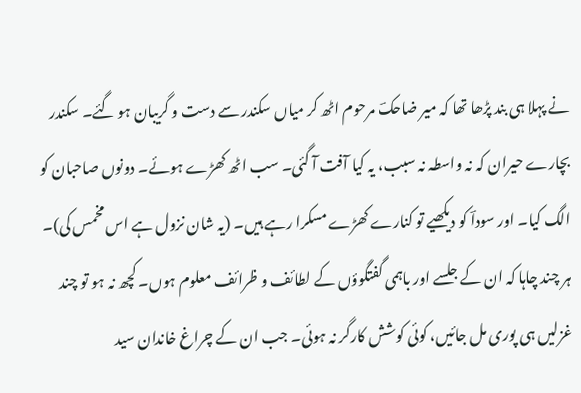نے پہلا ہی بند پڑھا تھا کہ میر ضاحکؔ مرحوم اٹھ کر میاں سکندر سے دست و گریبان ہو گئے۔ سکندر بچارے حیران کہ نہ واسطہ نہ سبب، یہ کیا آفت آ گئی۔ سب اٹھ کھڑے ہوئے۔ دونوں صاحبان کو الگ کیا۔ اور سوداؔ کو دیکھیے تو کنارے کھڑے مسکرا رہے ہیں۔ (یہ شان نزول ہے اس مخمس کی)۔
ہر چند چاہا کہ ان کے جلسے اور باہمی گفتگوؤں کے لطائف و ظرائف معلوم ہوں۔ کچھ نہ ہو تو چند غزلیں ہی پوری مل جائیں، کوئی کوشش کارگر نہ ہوئی۔ جب ان کے چراغ خاندان سید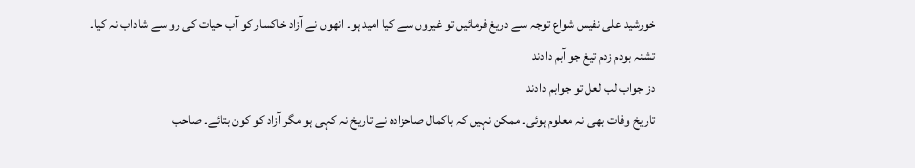خورشید علی نفیس شواع توجہ سے دریغ فرمائیں تو غیروں سے کیا امید ہو۔ انھوں نے آزاد خاکسار کو آب حیات کی رو سے شاداب نہ کیا۔
تشنہ بودم زدم تیغ جو آبم دادند
دز جواب لب لعل تو جوابم دادند
تاریخ وفات بھی نہ معلوم ہوئی۔ ممکن نہیں کہ باکمال صاحزادہ نے تاریخ نہ کہی ہو مگر آزاد کو کون بتائے۔ صاحب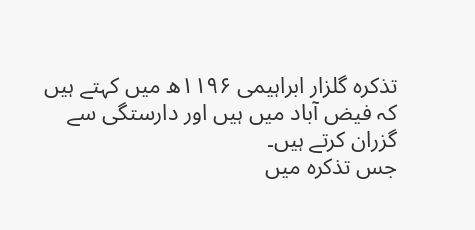تذکرہ گلزار ابراہیمی ۱۱۹۶ھ میں کہتے ہیں کہ فیض آباد میں ہیں اور دارستگی سے گزران کرتے ہیں۔
جس تذکرہ میں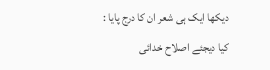دیکھا ایک ہی شعر ان کا درج پایا :
کیا دیجئے اصلاح خدائی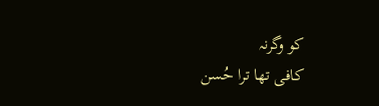کو وگرنہ
کافی تھا ترا حُسن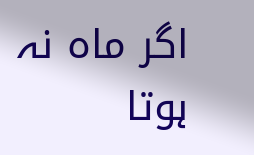اگر ماہ نہ ہوتا